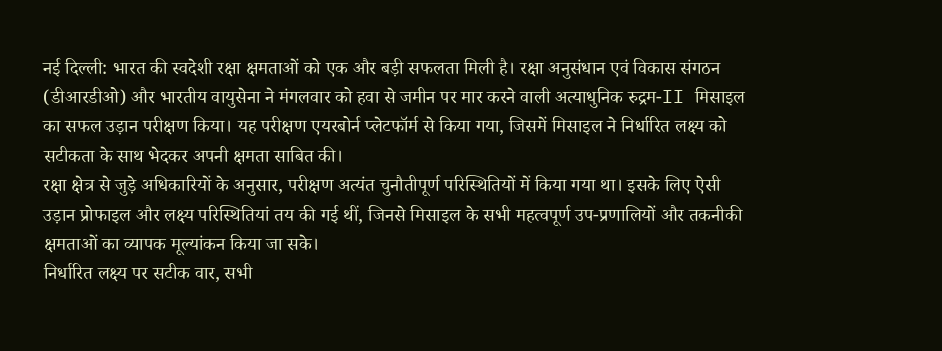नई दिल्ली: भारत की स्वदेशी रक्षा क्षमताओं को एक और बड़ी सफलता मिली है। रक्षा अनुसंधान एवं विकास संगठन (डीआरडीओ) और भारतीय वायुसेना ने मंगलवार को हवा से जमीन पर मार करने वाली अत्याधुनिक रुद्रम-II मिसाइल का सफल उड़ान परीक्षण किया। यह परीक्षण एयरबोर्न प्लेटफॉर्म से किया गया, जिसमें मिसाइल ने निर्धारित लक्ष्य को सटीकता के साथ भेदकर अपनी क्षमता साबित की।
रक्षा क्षेत्र से जुड़े अधिकारियों के अनुसार, परीक्षण अत्यंत चुनौतीपूर्ण परिस्थितियों में किया गया था। इसके लिए ऐसी उड़ान प्रोफाइल और लक्ष्य परिस्थितियां तय की गई थीं, जिनसे मिसाइल के सभी महत्वपूर्ण उप-प्रणालियों और तकनीकी क्षमताओं का व्यापक मूल्यांकन किया जा सके।
निर्धारित लक्ष्य पर सटीक वार, सभी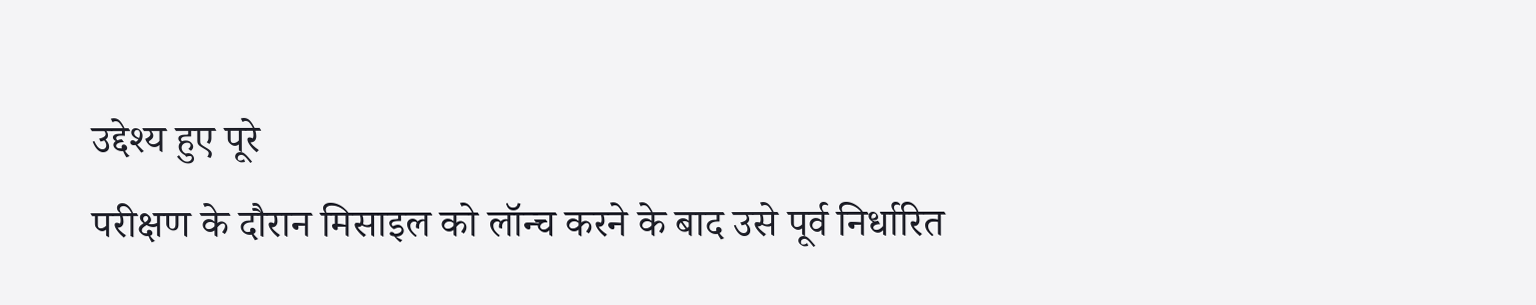उद्देश्य हुए पूरे
परीक्षण के दौरान मिसाइल को लॉन्च करने के बाद उसे पूर्व निर्धारित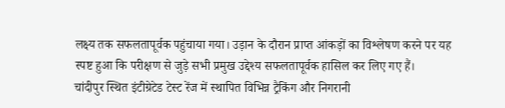लक्ष्य तक सफलतापूर्वक पहुंचाया गया। उड़ान के दौरान प्राप्त आंकड़ों का विश्लेषण करने पर यह स्पष्ट हुआ कि परीक्षण से जुड़े सभी प्रमुख उद्देश्य सफलतापूर्वक हासिल कर लिए गए हैं।
चांदीपुर स्थित इंटीग्रेटेड टेस्ट रेंज में स्थापित विभिन्न ट्रैकिंग और निगरानी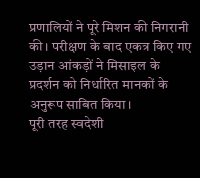प्रणालियों ने पूरे मिशन की निगरानी की। परीक्षण के बाद एकत्र किए गए उड़ान आंकड़ों ने मिसाइल के प्रदर्शन को निर्धारित मानकों के अनुरूप साबित किया।
पूरी तरह स्वदेशी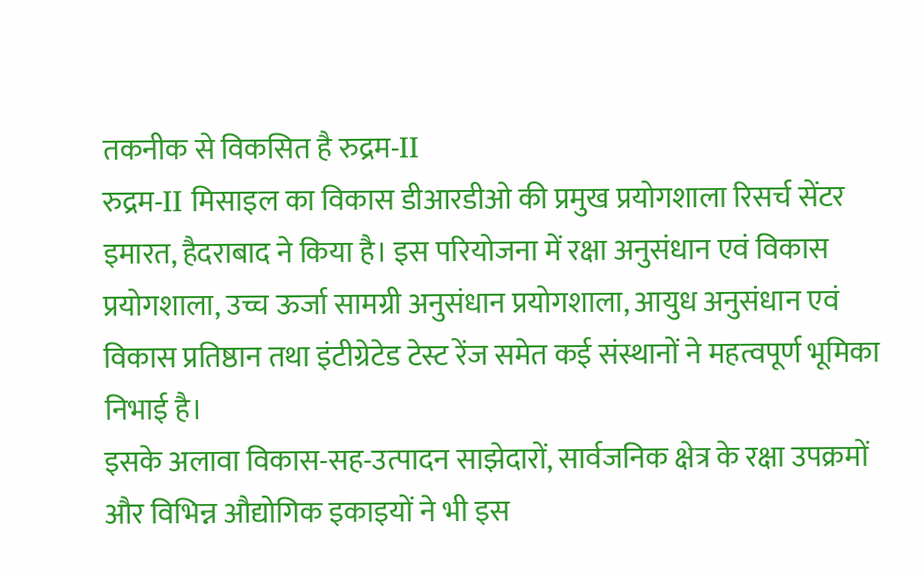तकनीक से विकसित है रुद्रम-II
रुद्रम-II मिसाइल का विकास डीआरडीओ की प्रमुख प्रयोगशाला रिसर्च सेंटर इमारत, हैदराबाद ने किया है। इस परियोजना में रक्षा अनुसंधान एवं विकास प्रयोगशाला, उच्च ऊर्जा सामग्री अनुसंधान प्रयोगशाला, आयुध अनुसंधान एवं विकास प्रतिष्ठान तथा इंटीग्रेटेड टेस्ट रेंज समेत कई संस्थानों ने महत्वपूर्ण भूमिका निभाई है।
इसके अलावा विकास-सह-उत्पादन साझेदारों, सार्वजनिक क्षेत्र के रक्षा उपक्रमों और विभिन्न औद्योगिक इकाइयों ने भी इस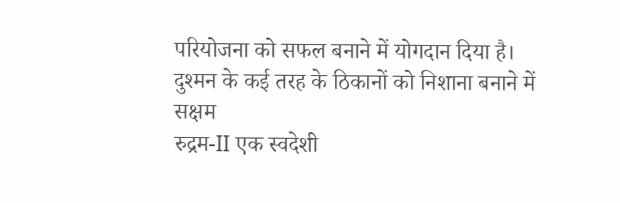परियोजना को सफल बनाने में योगदान दिया है।
दुश्मन के कई तरह के ठिकानों को निशाना बनाने में सक्षम
रुद्रम-II एक स्वदेशी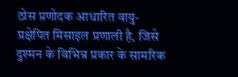ठोस प्रणोदक आधारित वायु-प्रक्षेपित मिसाइल प्रणाली है, जिसे दुश्मन के विभिन्न प्रकार के सामरिक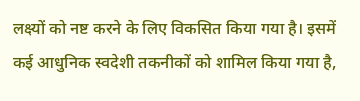लक्ष्यों को नष्ट करने के लिए विकसित किया गया है। इसमें कई आधुनिक स्वदेशी तकनीकों को शामिल किया गया है,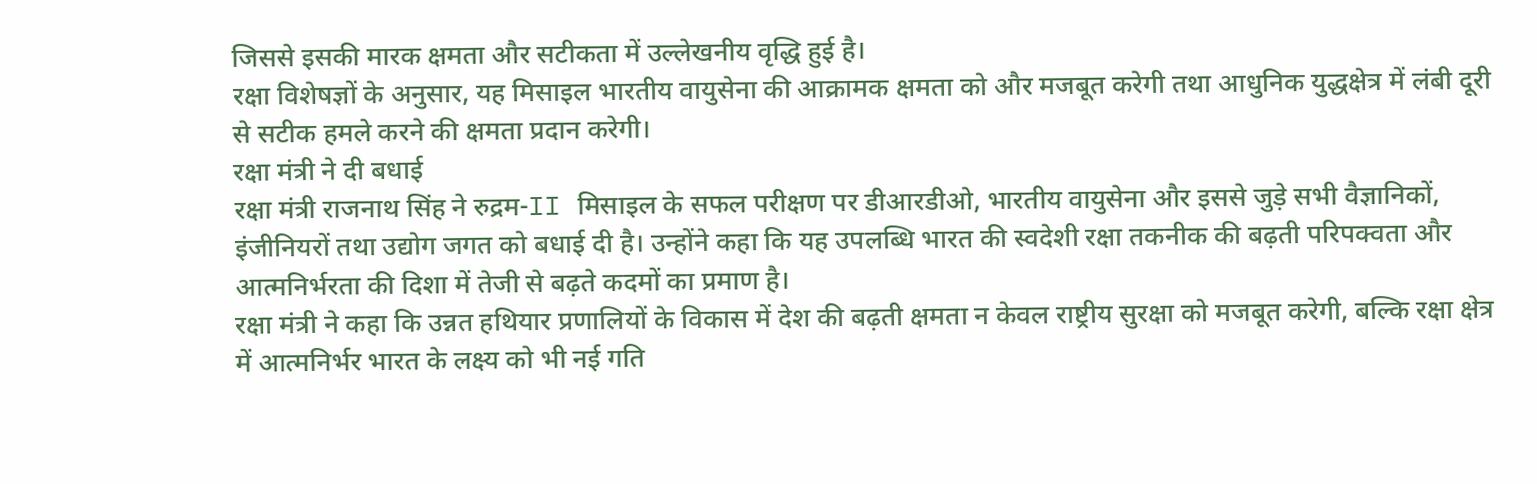जिससे इसकी मारक क्षमता और सटीकता में उल्लेखनीय वृद्धि हुई है।
रक्षा विशेषज्ञों के अनुसार, यह मिसाइल भारतीय वायुसेना की आक्रामक क्षमता को और मजबूत करेगी तथा आधुनिक युद्धक्षेत्र में लंबी दूरी से सटीक हमले करने की क्षमता प्रदान करेगी।
रक्षा मंत्री ने दी बधाई
रक्षा मंत्री राजनाथ सिंह ने रुद्रम-II मिसाइल के सफल परीक्षण पर डीआरडीओ, भारतीय वायुसेना और इससे जुड़े सभी वैज्ञानिकों, इंजीनियरों तथा उद्योग जगत को बधाई दी है। उन्होंने कहा कि यह उपलब्धि भारत की स्वदेशी रक्षा तकनीक की बढ़ती परिपक्वता और आत्मनिर्भरता की दिशा में तेजी से बढ़ते कदमों का प्रमाण है।
रक्षा मंत्री ने कहा कि उन्नत हथियार प्रणालियों के विकास में देश की बढ़ती क्षमता न केवल राष्ट्रीय सुरक्षा को मजबूत करेगी, बल्कि रक्षा क्षेत्र में आत्मनिर्भर भारत के लक्ष्य को भी नई गति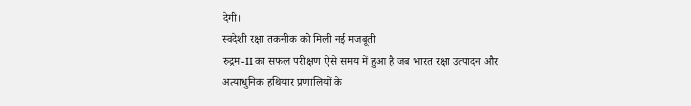देगी।
स्वदेशी रक्षा तकनीक को मिली नई मजबूती
रुद्रम-II का सफल परीक्षण ऐसे समय में हुआ है जब भारत रक्षा उत्पादन और अत्याधुनिक हथियार प्रणालियों के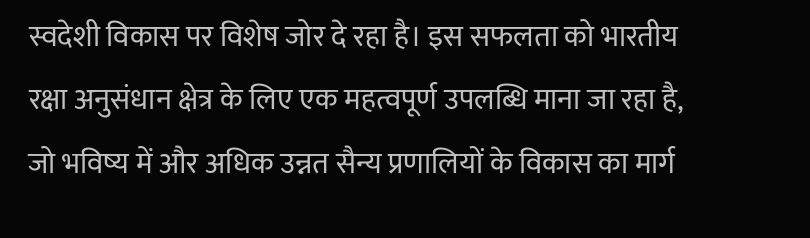स्वदेशी विकास पर विशेष जोर दे रहा है। इस सफलता को भारतीय रक्षा अनुसंधान क्षेत्र के लिए एक महत्वपूर्ण उपलब्धि माना जा रहा है, जो भविष्य में और अधिक उन्नत सैन्य प्रणालियों के विकास का मार्ग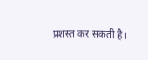प्रशस्त कर सकती है।